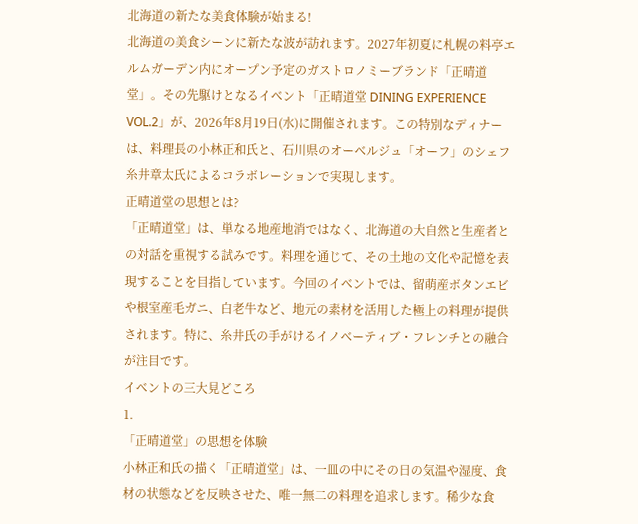北海道の新たな美食体験が始まる!
北海道の美食シーンに新たな波が訪れます。2027年初夏に札幌の料亭エルムガーデン内にオープン予定のガストロノミーブランド「正晴道堂」。その先駆けとなるイベント「正晴道堂 DINING EXPERIENCE VOL.2」が、2026年8月19日(水)に開催されます。この特別なディナーは、料理長の小林正和氏と、石川県のオーベルジュ「オーフ」のシェフ糸井章太氏によるコラボレーションで実現します。
正晴道堂の思想とは?
「正晴道堂」は、単なる地産地消ではなく、北海道の大自然と生産者との対話を重視する試みです。料理を通じて、その土地の文化や記憶を表現することを目指しています。今回のイベントでは、留萌産ボタンエビや根室産毛ガニ、白老牛など、地元の素材を活用した極上の料理が提供されます。特に、糸井氏の手がけるイノベーティブ・フレンチとの融合が注目です。
イベントの三大見どころ
1.
「正晴道堂」の思想を体験
小林正和氏の描く「正晴道堂」は、一皿の中にその日の気温や湿度、食材の状態などを反映させた、唯一無二の料理を追求します。稀少な食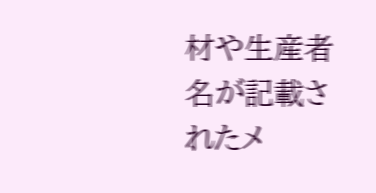材や生産者名が記載されたメ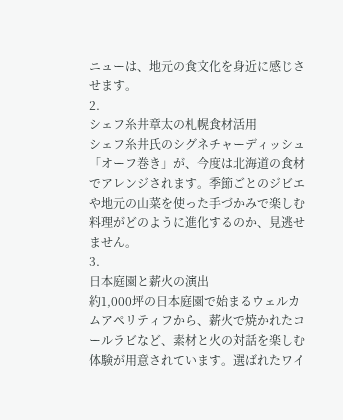ニューは、地元の食文化を身近に感じさせます。
2.
シェフ糸井章太の札幌食材活用
シェフ糸井氏のシグネチャーディッシュ「オーフ巻き」が、今度は北海道の食材でアレンジされます。季節ごとのジビエや地元の山菜を使った手づかみで楽しむ料理がどのように進化するのか、見逃せません。
3.
日本庭園と薪火の演出
約1,000坪の日本庭園で始まるウェルカムアペリティフから、薪火で焼かれたコールラビなど、素材と火の対話を楽しむ体験が用意されています。選ばれたワイ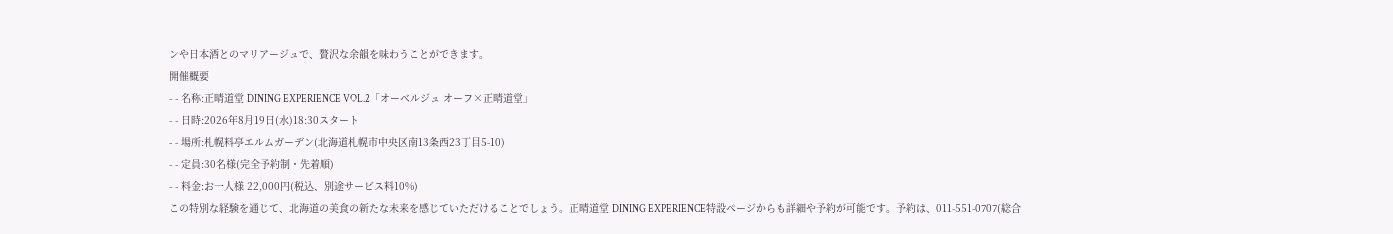ンや日本酒とのマリアージュで、贅沢な余韻を味わうことができます。
開催概要
- - 名称:正晴道堂 DINING EXPERIENCE VOL.2「オーベルジュ オーフ×正晴道堂」
- - 日時:2026年8月19日(水)18:30スタート
- - 場所:札幌料亭エルムガーデン(北海道札幌市中央区南13条西23丁目5-10)
- - 定員:30名様(完全予約制・先着順)
- - 料金:お一人様 22,000円(税込、別途サービス料10%)
この特別な経験を通じて、北海道の美食の新たな未来を感じていただけることでしょう。正晴道堂 DINING EXPERIENCE特設ページからも詳細や予約が可能です。予約は、011-551-0707(総合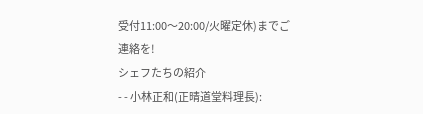受付11:00〜20:00/火曜定休)までご連絡を!
シェフたちの紹介
- - 小林正和(正晴道堂料理長):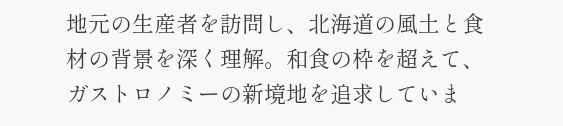地元の生産者を訪問し、北海道の風土と食材の背景を深く理解。和食の枠を超えて、ガストロノミーの新境地を追求していま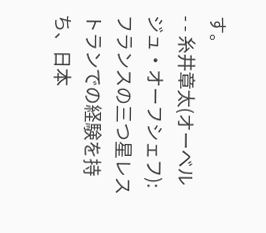す。
- - 糸井章太(オーベルジュ・オーフシェフ):フランスの三つ星レストランでの経験を持ち、日本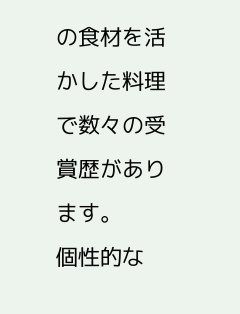の食材を活かした料理で数々の受賞歴があります。
個性的な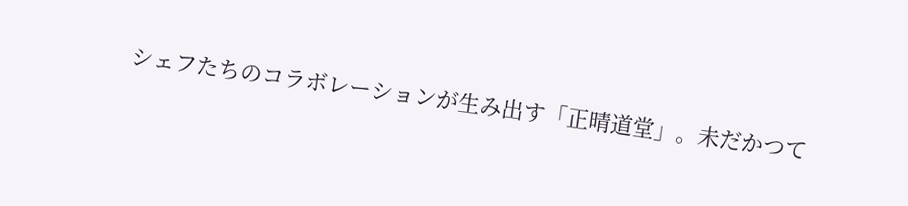シェフたちのコラボレーションが生み出す「正晴道堂」。未だかつて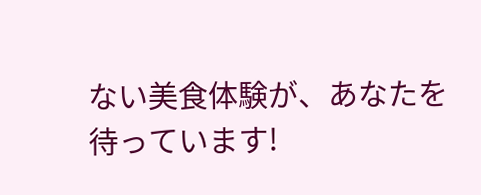ない美食体験が、あなたを待っています!